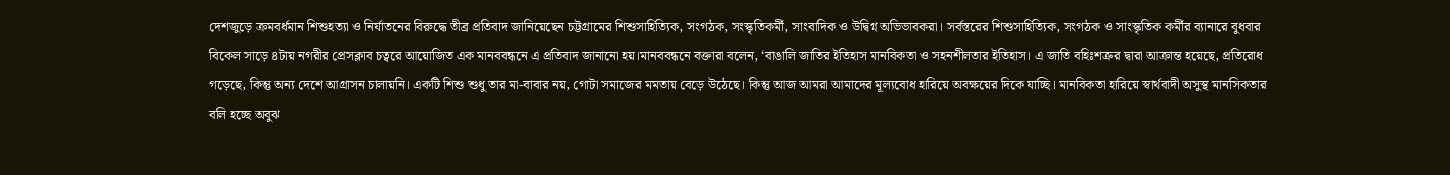দেশজুড়ে ক্রমবর্ধমান শিশুহত্যা ও নির্যাতনের বিরুদ্ধে তীব্র প্রতিবাদ জানিয়েছেন চট্টগ্রামের শিশুসাহিত্যিক, সংগঠক, সংস্কৃতিকর্মী, সাংবাদিক ও উদ্বিগ্ন অভিভাবকরা। সর্বস্তরের শিশুসাহিত্যিক, সংগঠক ও সাংস্কৃতিক কর্মীর ব্যানারে বুধবার বিকেল সাড়ে ৪টায় নগরীর প্রেসক্লাব চত্বরে আয়োজিত এক মানববন্ধনে এ প্রতিবাদ জানানো হয়।মানববন্ধনে বক্তারা বলেন, ‘বাঙালি জাতির ইতিহাস মানবিকতা ও সহনশীলতার ইতিহাস। এ জাতি বহিঃশত্রুর দ্বারা আক্রান্ত হয়েছে, প্রতিরোধ গড়েছে, কিন্তু অন্য দেশে আগ্রাসন চালায়নি। একটি শিশু শুধু তার মা-বাবার নয়, গোটা সমাজের মমতায় বেড়ে উঠেছে। কিন্তু আজ আমরা আমাদের মূল্যবোধ হারিয়ে অবক্ষয়ের দিকে যাচ্ছি। মানবিকতা হারিয়ে স্বার্থবাদী অসুস্থ মানসিকতার বলি হচ্ছে অবুঝ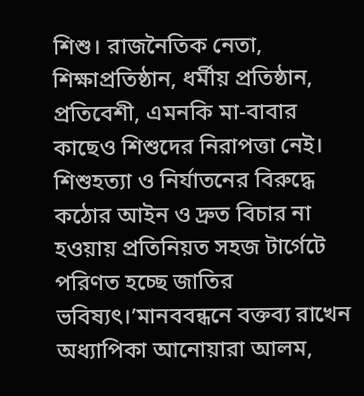শিশু। রাজনৈতিক নেতা, শিক্ষাপ্রতিষ্ঠান, ধর্মীয় প্রতিষ্ঠান, প্রতিবেশী, এমনকি মা-বাবার কাছেও শিশুদের নিরাপত্তা নেই। শিশুহত্যা ও নির্যাতনের বিরুদ্ধে কঠোর আইন ও দ্রুত বিচার না হওয়ায় প্রতিনিয়ত সহজ টার্গেটে পরিণত হচ্ছে জাতির ভবিষ্যৎ।’মানববন্ধনে বক্তব্য রাখেন অধ্যাপিকা আনোয়ারা আলম,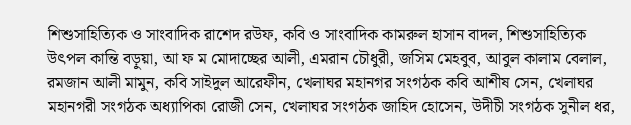শিশুসাহিত্যিক ও সাংবাদিক রাশেদ রউফ, কবি ও সাংবাদিক কামরুল হাসান বাদল, শিশুসাহিত্যিক উৎপল কান্তি বড়ুয়া, আ ফ ম মোদাচ্ছের আলী, এমরান চৌধুরী, জসিম মেহবুব, আবুল কালাম বেলাল, রমজান আলী মামুন, কবি সাইদুল আরেফীন, খেলাঘর মহানগর সংগঠক কবি আশীষ সেন, খেলাঘর মহানগরী সংগঠক অধ্যাপিকা রোজী সেন, খেলাঘর সংগঠক জাহিদ হোসেন, উদীচী সংগঠক সুনীল ধর,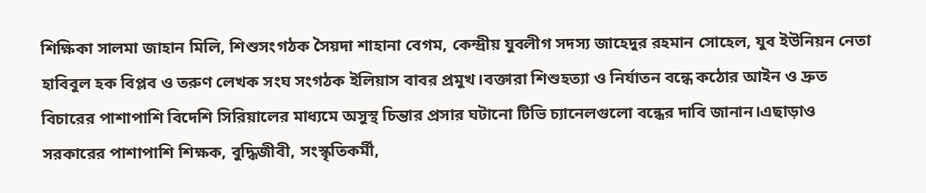শিক্ষিকা সালমা জাহান মিলি, শিশুসংগঠক সৈয়দা শাহানা বেগম, কেন্দ্রীয় যুবলীগ সদস্য জাহেদুর রহমান সোহেল, যুব ইউনিয়ন নেতা হাবিবুল হক বিপ্লব ও তরুণ লেখক সংঘ সংগঠক ইলিয়াস বাবর প্রমুখ।বক্তারা শিশুহত্যা ও নির্যাতন বন্ধে কঠোর আইন ও দ্রুত বিচারের পাশাপাশি বিদেশি সিরিয়ালের মাধ্যমে অসুস্থ চিন্তার প্রসার ঘটানো টিভি চ্যানেলগুলো বন্ধের দাবি জানান।এছাড়াও সরকারের পাশাপাশি শিক্ষক, বুদ্ধিজীবী, সংস্কৃতিকর্মী,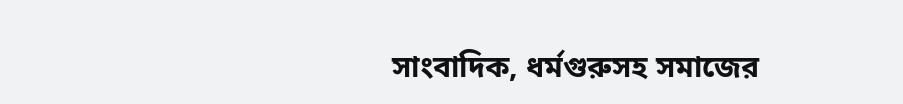সাংবাদিক, ধর্মগুরুসহ সমাজের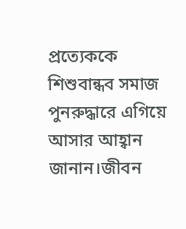প্রত্যেককে শিশুবান্ধব সমাজ পুনরুদ্ধারে এগিয়ে আসার আহ্বান জানান।জীবন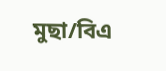মুছা/বিএ